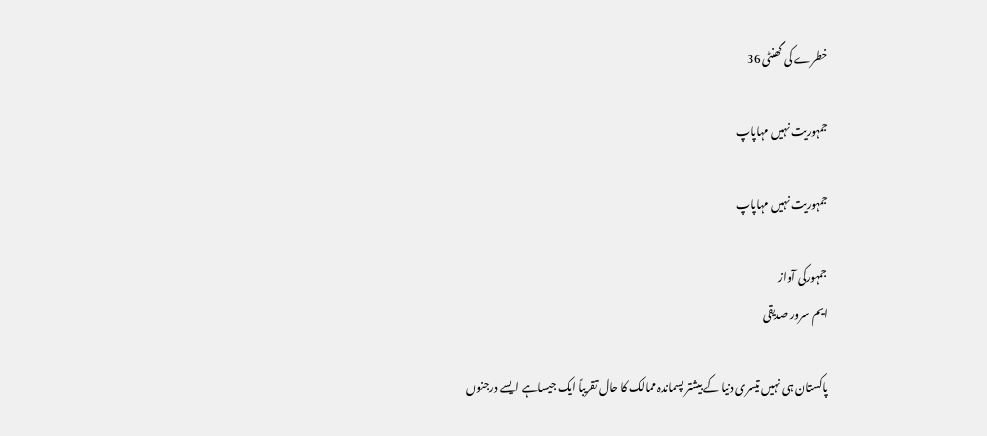خطرے کی گھنٹی 36

جمہوریت نہیں مہاپاپ

جمہوریت نہیں مہاپاپ

جمہورکی آواز
ایم سرور صدیقی

پاکستان ہی نہیں تیسری دنیا کے بیشتر پسماندہ ممالک کا حال تقریباً ایک جیساہے ایسے درجنوں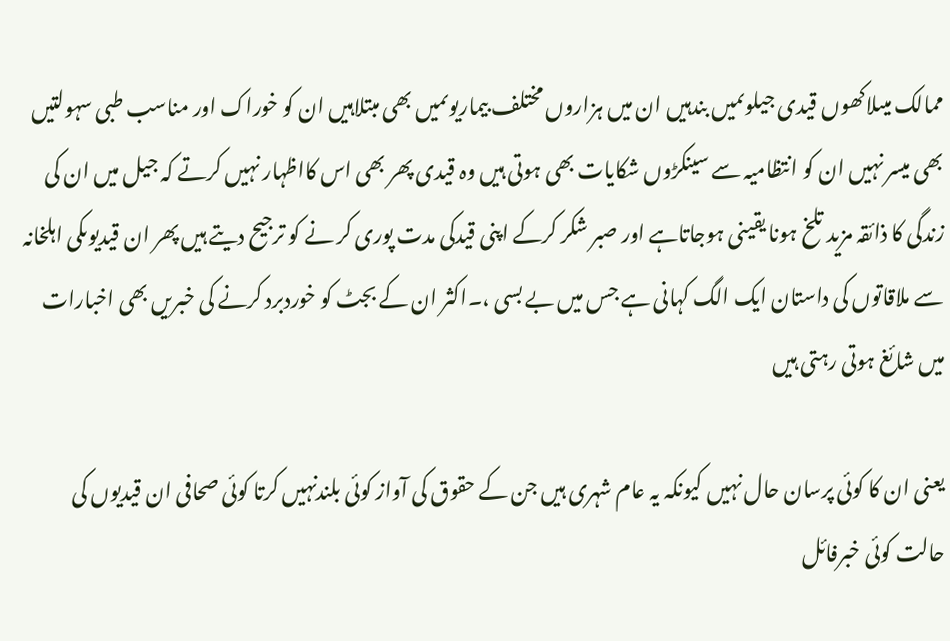ممالک میںلاکھوں قیدی جیلوںمیں بندہیں ان میں ہزاروں مختلف بیماریوںمیں بھی مبتلاہیں ان کو خوراک اور مناسب طبی سہولتیں بھی میسر نہیں ان کو انتظامیہ سے سینکڑوں شکایات بھی ہوتی ہیں وہ قیدی پھر بھی اس کااظہار نہیں کرتے کہ جیل میں ان کی زندگی کا ذائقہ مزید تلخ ہونا یقینی ہوجاتاہے اور صبر شکر کرکے اپنی قیدکی مدت پوری کر نے کو ترجیح دیتے ہیں پھر ان قیدیوںکی اہلخانہ سے ملاقاتوں کی داستان ایک الگ کہانی ہے جس میں بے بسی ،۔اکثر ان کے بجٹ کو خوردبرد کرنے کی خبریں بھی اخبارات میں شائغ ہوتی رہتی ہیں

یعنی ان کا کوئی پرسان حال نہیں کیونکہ یہ عام شہری ہیں جن کے حقوق کی آواز کوئی بلندنہیں کرتا کوئی صحافی ان قیدیوں کی حالت کوئی خبرفائل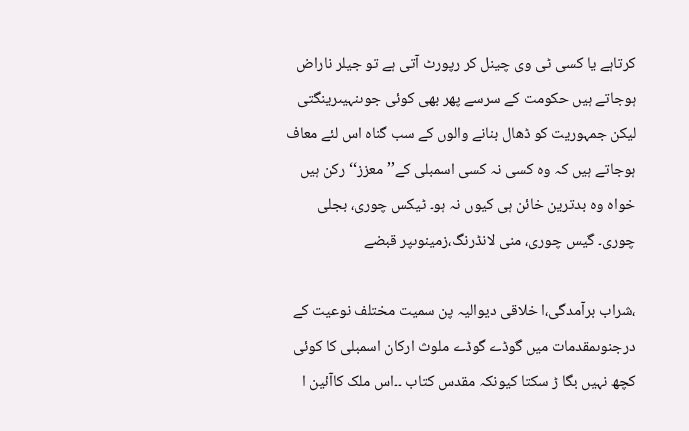کرتاہے یا کسی ٹی وی چینل کر رپورٹ آتی ہے تو جیلر ناراض ہوجاتے ہیں حکومت کے سرسے پھر بھی کوئی جوںنہیںرینگتی لیکن جمہوریت کو ڈھال بنانے والوں کے سب گناہ اس لئے معاف ہوجاتے ہیں کہ وہ کسی نہ کسی اسمبلی کے’’ معزز‘‘ رکن ہیں خواہ وہ بدترین خائن ہی کیوں نہ ہو۔ ٹیکس چوری، بجلی چوری۔ گیس چوری، منی لانڈرنگ،زمینوںپر قبضے

،شراب برآمدگی،ا خلاقی دیوالیہ پن سمیت مختلف نوعیت کے درجنوںمقدمات میں گوڈے گوڈے ملوث ارکان اسمبلی کا کوئی کچھ نہیں بگا ڑ سکتا کیونکہ مقدس کتاب ۔۔اس ملک کاآئین ا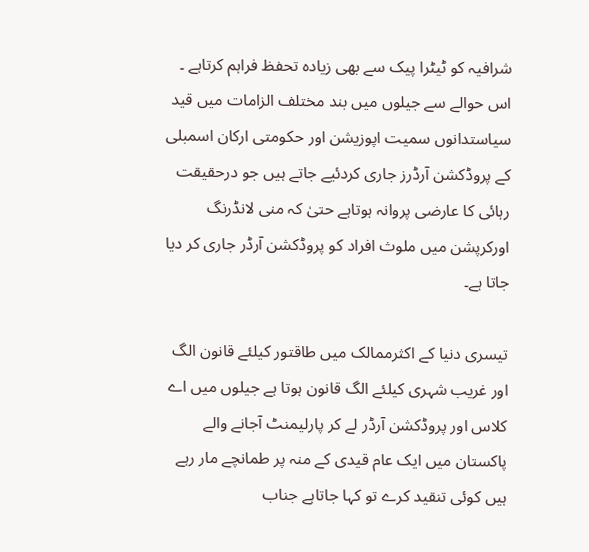شرافیہ کو ٹیٹرا پیک سے بھی زیادہ تحفظ فراہم کرتاہے ۔ اس حوالے سے جیلوں میں بند مختلف الزامات میں قید سیاستدانوں سمیت اپوزیشن اور حکومتی ارکان اسمبلی کے پروڈکشن آرڈرز جاری کردئیے جاتے ہیں جو درحقیقت رہائی کا عارضی پروانہ ہوتاہے حتیٰ کہ منی لانڈرنگ اورکرپشن میں ملوث افراد کو پروڈکشن آرڈر جاری کر دیا جاتا ہے۔

تیسری دنیا کے اکثرممالک میں طاقتور کیلئے قانون الگ اور غریب شہری کیلئے الگ قانون ہوتا ہے جیلوں میں اے کلاس اور پروڈکشن آرڈر لے کر پارلیمنٹ آجانے والے پاکستان میں ایک عام قیدی کے منہ پر طمانچے مار رہے ہیں کوئی تنقید کرے تو کہا جاتاہے جناب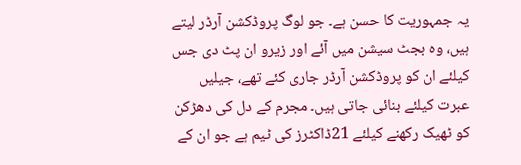یہ جمہوریت کا حسن ہے۔ جو لوگ پروڈکشن آرڈر لیتے ہیں، وہ بجٹ سیشن میں آئے اور زیرو ان پٹ دی جس کیلئے ان کو پروڈکشن آرڈر جاری کئے تھے، جیلیں عبرت کیلئے بنائی جاتی ہیں۔ مجرم کے دل کی دھڑکن کو ٹھیک رکھنے کیلئے 21ڈاکٹرز کی ٹیم ہے جو ان کے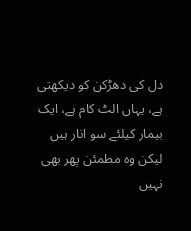دل کی دھڑکن کو دیکھتی ہے، یہاں الٹ کام ہے، ایک بیمار کیلئے سو انار ہیں لیکن وہ مطمئن پھر بھی نہیں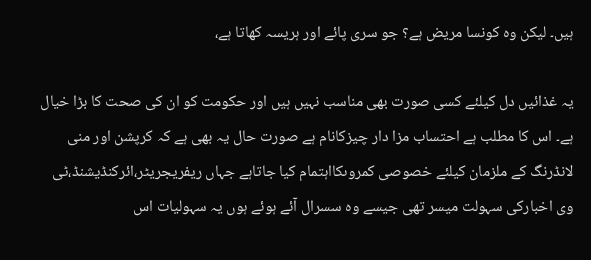ہیں۔ لیکن وہ کونسا مریض ہے؟ جو سری پائے اور ہریسہ کھاتا ہے،

یہ غذائیں دل کیلئے کسی صورت بھی مناسب نہیں ہیں اور حکومت کو ان کی صحت کا بڑا خیال ہے۔ اس کا مطلب ہے احتساب مزا دار چیزکانام ہے صورت حال یہ بھی ہے کہ کرپشن اور منی لانڈرنگ کے ملزمان کیلئے خصوصی کمروںکااہتمام کیا جاتاہے جہاں ریفریجریٹر،ائرکنڈیشنڈ،ٹی وی اخبارکی سہولت میسر تھی جیسے وہ سسرال آئے ہوئے ہوں یہ سہولیات اس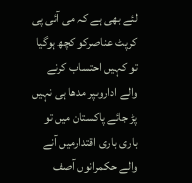لئے بھی ہے کہ می آئی پی کرپٹ عناصرکو کچھ ہوگیا تو کہیں احتساب کرنے والے اداروںپر مدھا ہی نہیں پڑ جائے پاکستان میں تو باری باری اقتدارمیں آنے والے حکمرانوں آصف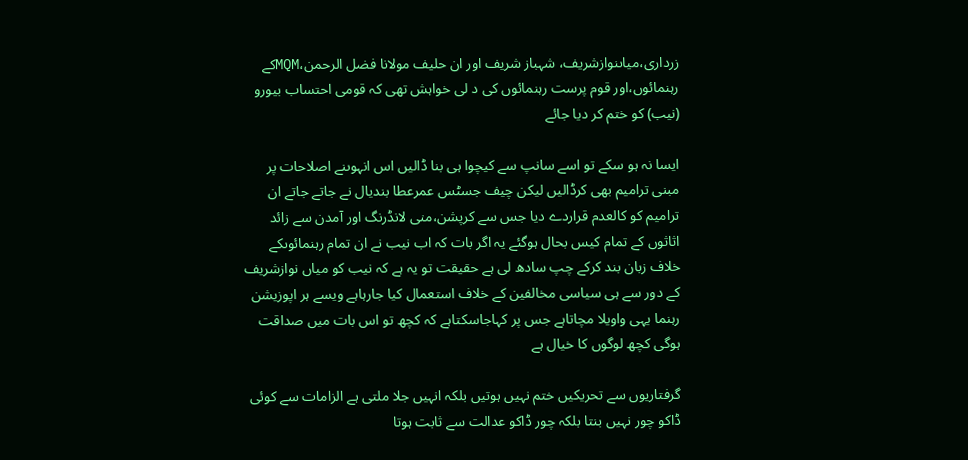زرداری،میاںنوازشریف، شہباز شریف اور ان حلیف مولانا فضل الرحمن،MQMکے رہنمائوں،اور قوم پرست رہنمائوں کی د لی خواہش تھی کہ قومی احتساب بیورو (نیب) کو ختم کر دیا جائے

ایسا نہ ہو سکے تو اسے سانپ سے کیچوا ہی بنا ڈالیں اس انہوںنے اصلاحات پر مبنی ترامیم بھی کرڈالیں لیکن چیف جسٹس عمرعطا بندیال نے جاتے جاتے ان ترامیم کو کالعدم قراردے دیا جس سے کرپشن،منی لانڈرنگ اور آمدن سے زائد اثاثوں کے تمام کیس بحال ہوگئے یہ اگر بات کہ اب نیب نے ان تمام رہنمائوںکے خلاف زبان بند کرکے چپ سادھ لی ہے حقیقت تو یہ ہے کہ نیب کو میاں نوازشریف کے دور سے ہی سیاسی مخالفین کے خلاف استعمال کیا جارہاہے ویسے ہر اپوزیشن رہنما یہی واویلا مچاتاہے جس پر کہاجاسکتاہے کہ کچھ تو اس بات میں صداقت ہوگی کچھ لوگوں کا خیال ہے

گرفتاریوں سے تحریکیں ختم نہیں ہوتیں بلکہ انہیں جلا ملتی ہے الزامات سے کوئی ڈاکو چور نہیں بنتا بلکہ چور ڈاکو عدالت سے ثابت ہوتا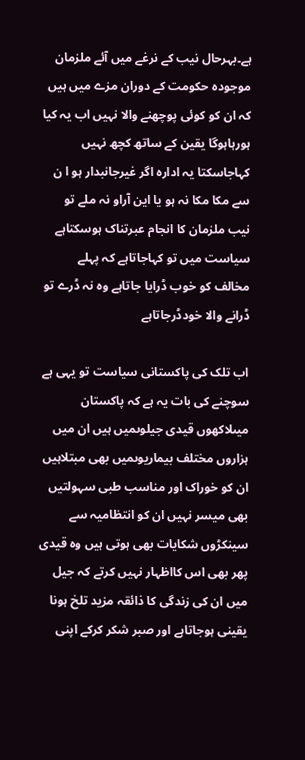ہے۔بہرحال نیب کے نرغے میں آئے ملزمان موجودہ حکومت کے دوران مزے میں ہیں کہ ان کو کوئی پوچھنے والا نہیں اب یہ کیا ہورہاہوگا یقین کے ساتھ کچھ نہیں کہاجاسکتا یہ ادارہ اگر غیرجانبدار ہو ا ن سے مکا مکا نہ ہو یا این آراو نہ ملے تو نیب ملزمان کا انجام عبرتناک ہوسکتاہے سیاست میں تو کہاجاتاہے کہ پہلے مخالف کو خوب ڈرایا جاتاہے وہ نہ ڈرے تو ڈرانے والا خودڈرجاتاہے

اب تلک کی پاکستانی سیاست تو یہی ہے سوچنے کی بات یہ ہے کہ پاکستان میںلاکھوں قیدی جیلوںمیں ہیں ان میں ہزاروں مختلف بیماریوںمیں بھی مبتلاہیں ان کو خوراک اور مناسب طبی سہولتیں بھی میسر نہیں ان کو انتظامیہ سے سینکڑوں شکایات بھی ہوتی ہیں وہ قیدی پھر بھی اس کااظہار نہیں کرتے کہ جیل میں ان کی زندگی کا ذائقہ مزید تلخ ہونا یقینی ہوجاتاہے اور صبر شکر کرکے اپنی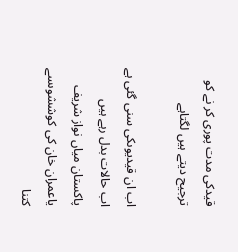قیدکی مدت پوری کر نے کو ترجیح دیتے ہیں لگتاہے

اب ان قیدیوںکی سنی گئی ہے اب حالات بدل رہے ہیں پاکستان میاں نواز شریف یاعمران خان کی کوششوںسے کتنا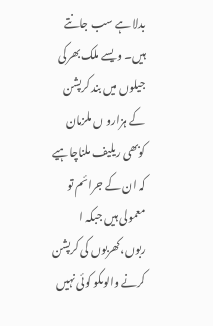بدلا ہے سب جانتے ہیں۔ ویسے ملک بھرکی جیلوں میں بند کرپشن کے ہزارو ں ملزمان کوبھی ریلیف ملناچاہیے کہ ان کے جرائم تو معمولی ہیں جبکہ ا ربوں،کھربوں کی کرپشن کرنے والوںکو کوئی نہیں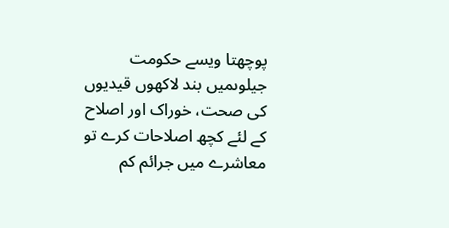پوچھتا ویسے حکومت جیلوںمیں بند لاکھوں قیدیوں کی صحت، خوراک اور اصلاح کے لئے کچھ اصلاحات کرے تو معاشرے میں جرائم کم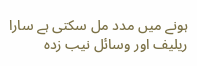ہونے میں مدد مل سکتی ہے سارا ریلیف اور وسائل نیب زدہ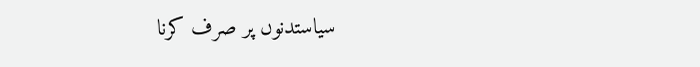سیاستدنوں پر صرف کرنا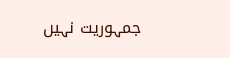جمہوریت نہیں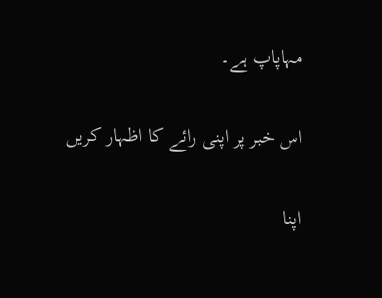مہاپاپ ہے۔

اس خبر پر اپنی رائے کا اظہار کریں

اپنا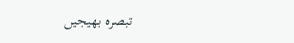تبصرہ بھیجیں